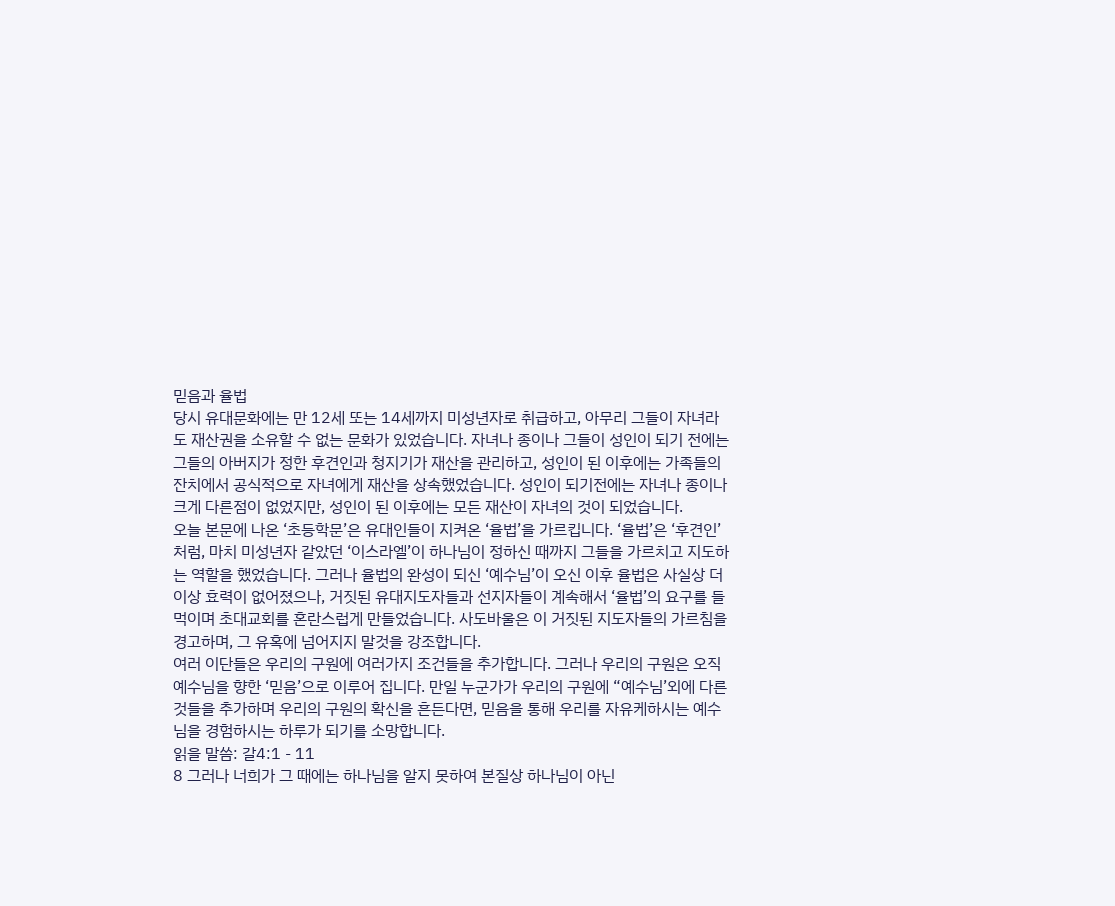믿음과 율법
당시 유대문화에는 만 12세 또는 14세까지 미성년자로 취급하고, 아무리 그들이 자녀라도 재산권을 소유할 수 없는 문화가 있었습니다. 자녀나 종이나 그들이 성인이 되기 전에는 그들의 아버지가 정한 후견인과 청지기가 재산을 관리하고, 성인이 된 이후에는 가족들의 잔치에서 공식적으로 자녀에게 재산을 상속했었습니다. 성인이 되기전에는 자녀나 종이나 크게 다른점이 없었지만, 성인이 된 이후에는 모든 재산이 자녀의 것이 되었습니다.
오늘 본문에 나온 ‘초등학문’은 유대인들이 지켜온 ‘율법’을 가르킵니다. ‘율법’은 ‘후견인’처럼, 마치 미성년자 같았던 ‘이스라엘’이 하나님이 정하신 때까지 그들을 가르치고 지도하는 역할을 했었습니다. 그러나 율법의 완성이 되신 ‘예수님’이 오신 이후 율법은 사실상 더이상 효력이 없어졌으나, 거짓된 유대지도자들과 선지자들이 계속해서 ‘율법’의 요구를 들먹이며 초대교회를 혼란스럽게 만들었습니다. 사도바울은 이 거짓된 지도자들의 가르침을 경고하며, 그 유혹에 넘어지지 말것을 강조합니다.
여러 이단들은 우리의 구원에 여러가지 조건들을 추가합니다. 그러나 우리의 구원은 오직 예수님을 향한 ‘믿음’으로 이루어 집니다. 만일 누군가가 우리의 구원에 “예수님’외에 다른것들을 추가하며 우리의 구원의 확신을 흔든다면, 믿음을 통해 우리를 자유케하시는 예수님을 경험하시는 하루가 되기를 소망합니다.
읽을 말씀: 갈4:1 - 11
8 그러나 너희가 그 때에는 하나님을 알지 못하여 본질상 하나님이 아닌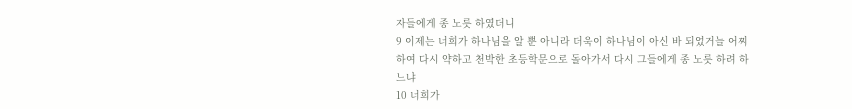자들에게 종 노릇 하였더니
9 이제는 너희가 하나님을 알 뿐 아니라 더욱이 하나님이 아신 바 되었거늘 어찌하여 다시 약하고 천박한 초등학문으로 돌아가서 다시 그들에게 종 노릇 하려 하느냐
10 너희가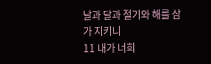날과 달과 절기와 해를 삼가 지키니
11 내가 너희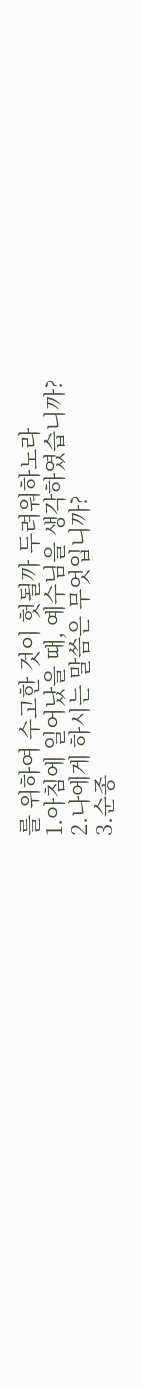를 위하여 수고한 것이 헛될까 두려워하노라
1.아침에 일어났을 때, 예수님을 생각하였습니까?
2.나에게 하시는 말씀은 무엇입니까?
3.순종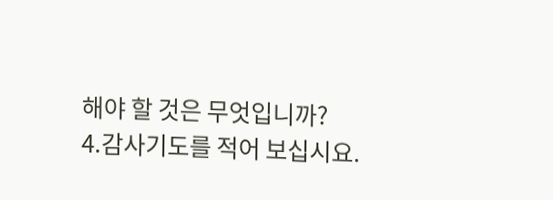해야 할 것은 무엇입니까?
4.감사기도를 적어 보십시요.